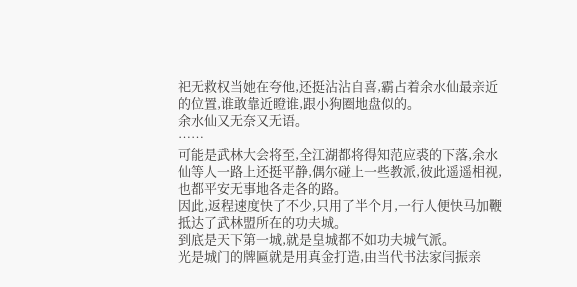祀无救权当她在夸他,还挺沾沾自喜,霸占着余水仙最亲近的位置,谁敢靠近瞪谁,跟小狗圈地盘似的。
余水仙又无奈又无语。
……
可能是武林大会将至,全江湖都将得知范应裘的下落,余水仙等人一路上还挺平静,偶尔碰上一些教派,彼此遥遥相视,也都平安无事地各走各的路。
因此,返程速度快了不少,只用了半个月,一行人便快马加鞭抵达了武林盟所在的功夫城。
到底是天下第一城,就是皇城都不如功夫城气派。
光是城门的牌匾就是用真金打造,由当代书法家闫振亲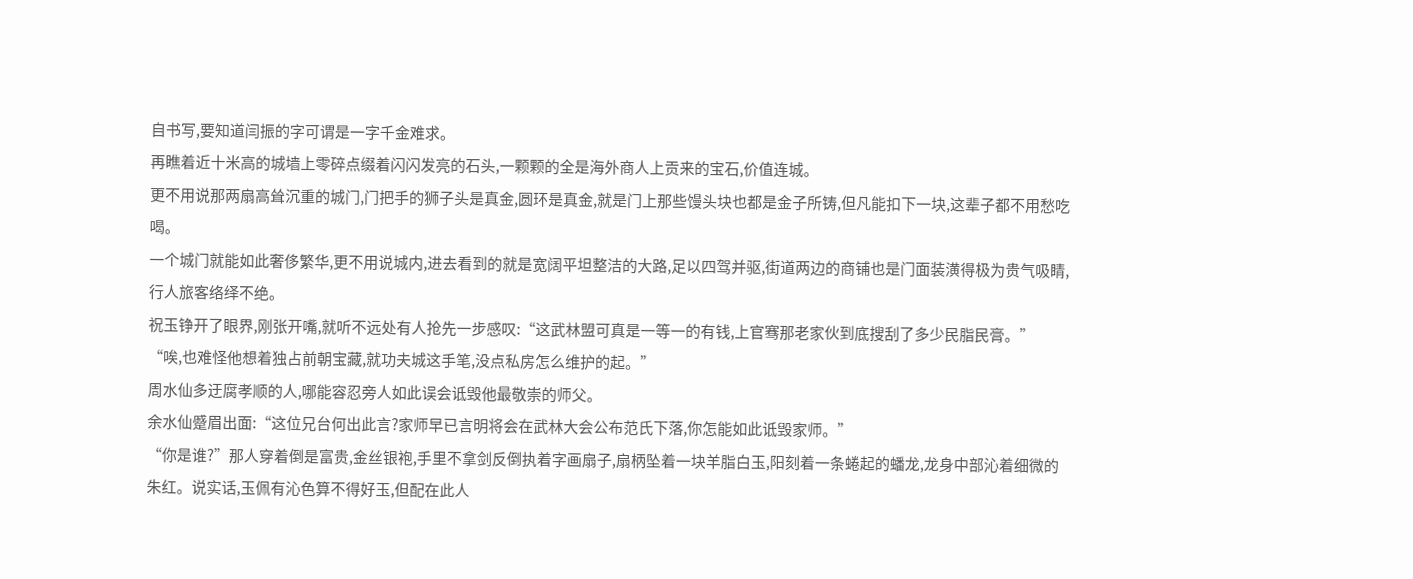自书写,要知道闫振的字可谓是一字千金难求。
再瞧着近十米高的城墙上零碎点缀着闪闪发亮的石头,一颗颗的全是海外商人上贡来的宝石,价值连城。
更不用说那两扇高耸沉重的城门,门把手的狮子头是真金,圆环是真金,就是门上那些馒头块也都是金子所铸,但凡能扣下一块,这辈子都不用愁吃喝。
一个城门就能如此奢侈繁华,更不用说城内,进去看到的就是宽阔平坦整洁的大路,足以四驾并驱,街道两边的商铺也是门面装潢得极为贵气吸睛,行人旅客络绎不绝。
祝玉铮开了眼界,刚张开嘴,就听不远处有人抢先一步感叹:“这武林盟可真是一等一的有钱,上官骞那老家伙到底搜刮了多少民脂民膏。”
“唉,也难怪他想着独占前朝宝藏,就功夫城这手笔,没点私房怎么维护的起。”
周水仙多迂腐孝顺的人,哪能容忍旁人如此误会诋毁他最敬崇的师父。
余水仙蹙眉出面:“这位兄台何出此言?家师早已言明将会在武林大会公布范氏下落,你怎能如此诋毁家师。”
“你是谁?”那人穿着倒是富贵,金丝银袍,手里不拿剑反倒执着字画扇子,扇柄坠着一块羊脂白玉,阳刻着一条蜷起的蟠龙,龙身中部沁着细微的朱红。说实话,玉佩有沁色算不得好玉,但配在此人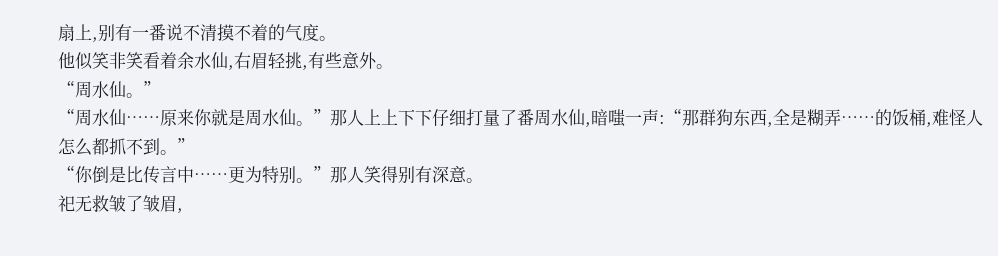扇上,别有一番说不清摸不着的气度。
他似笑非笑看着余水仙,右眉轻挑,有些意外。
“周水仙。”
“周水仙……原来你就是周水仙。”那人上上下下仔细打量了番周水仙,暗嗤一声:“那群狗东西,全是糊弄……的饭桶,难怪人怎么都抓不到。”
“你倒是比传言中……更为特别。”那人笑得别有深意。
祀无救皱了皱眉,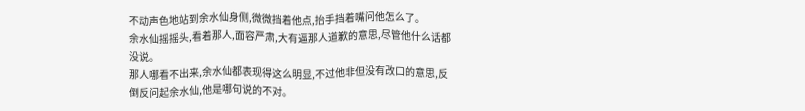不动声色地站到余水仙身侧,微微挡着他点,抬手挡着嘴问他怎么了。
余水仙摇摇头,看着那人,面容严肃,大有逼那人道歉的意思,尽管他什么话都没说。
那人哪看不出来,余水仙都表现得这么明显,不过他非但没有改口的意思,反倒反问起余水仙,他是哪句说的不对。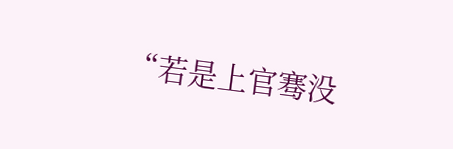“若是上官骞没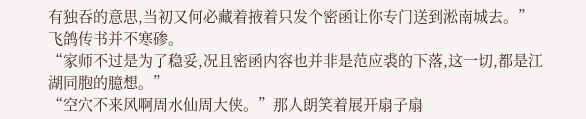有独吞的意思,当初又何必藏着掖着只发个密函让你专门送到淞南城去。”
飞鸽传书并不寒碜。
“家师不过是为了稳妥,况且密函内容也并非是范应裘的下落,这一切,都是江湖同胞的臆想。”
“空穴不来风啊周水仙周大侠。”那人朗笑着展开扇子扇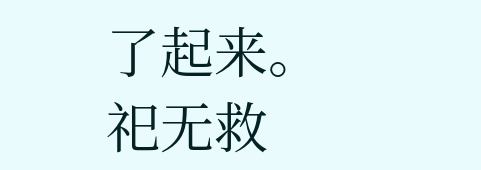了起来。
祀无救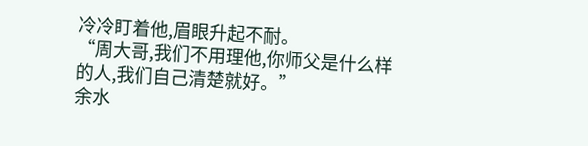冷冷盯着他,眉眼升起不耐。
“周大哥,我们不用理他,你师父是什么样的人,我们自己清楚就好。”
余水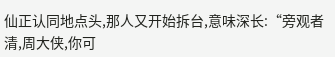仙正认同地点头,那人又开始拆台,意味深长:“旁观者清,周大侠,你可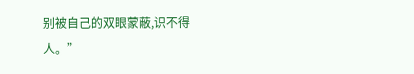别被自己的双眼蒙蔽,识不得人。”